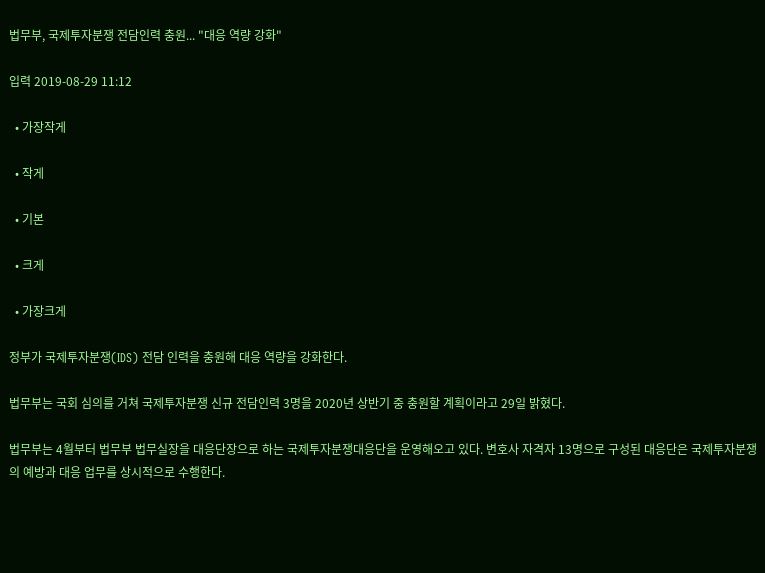법무부, 국제투자분쟁 전담인력 충원... "대응 역량 강화"

입력 2019-08-29 11:12

  • 가장작게

  • 작게

  • 기본

  • 크게

  • 가장크게

정부가 국제투자분쟁(IDS) 전담 인력을 충원해 대응 역량을 강화한다.

법무부는 국회 심의를 거쳐 국제투자분쟁 신규 전담인력 3명을 2020년 상반기 중 충원할 계획이라고 29일 밝혔다.

법무부는 4월부터 법무부 법무실장을 대응단장으로 하는 국제투자분쟁대응단을 운영해오고 있다. 변호사 자격자 13명으로 구성된 대응단은 국제투자분쟁의 예방과 대응 업무를 상시적으로 수행한다.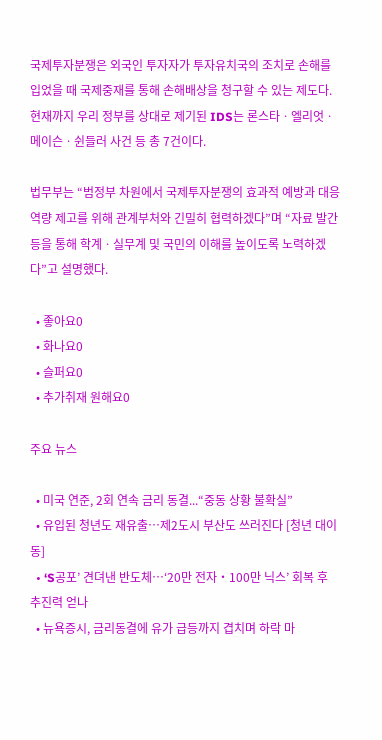국제투자분쟁은 외국인 투자자가 투자유치국의 조치로 손해를 입었을 때 국제중재를 통해 손해배상을 청구할 수 있는 제도다. 현재까지 우리 정부를 상대로 제기된 IDS는 론스타ㆍ엘리엇ㆍ메이슨ㆍ쉰들러 사건 등 총 7건이다.

법무부는 “범정부 차원에서 국제투자분쟁의 효과적 예방과 대응 역량 제고를 위해 관계부처와 긴밀히 협력하겠다”며 “자료 발간 등을 통해 학계ㆍ실무계 및 국민의 이해를 높이도록 노력하겠다”고 설명했다.

  • 좋아요0
  • 화나요0
  • 슬퍼요0
  • 추가취재 원해요0

주요 뉴스

  • 미국 연준, 2회 연속 금리 동결...“중동 상황 불확실”
  • 유입된 청년도 재유출…제2도시 부산도 쓰러진다 [청년 대이동]
  • ‘S공포’ 견뎌낸 반도체…‘20만 전자‧100만 닉스’ 회복 후 추진력 얻나
  • 뉴욕증시, 금리동결에 유가 급등까지 겹치며 하락 마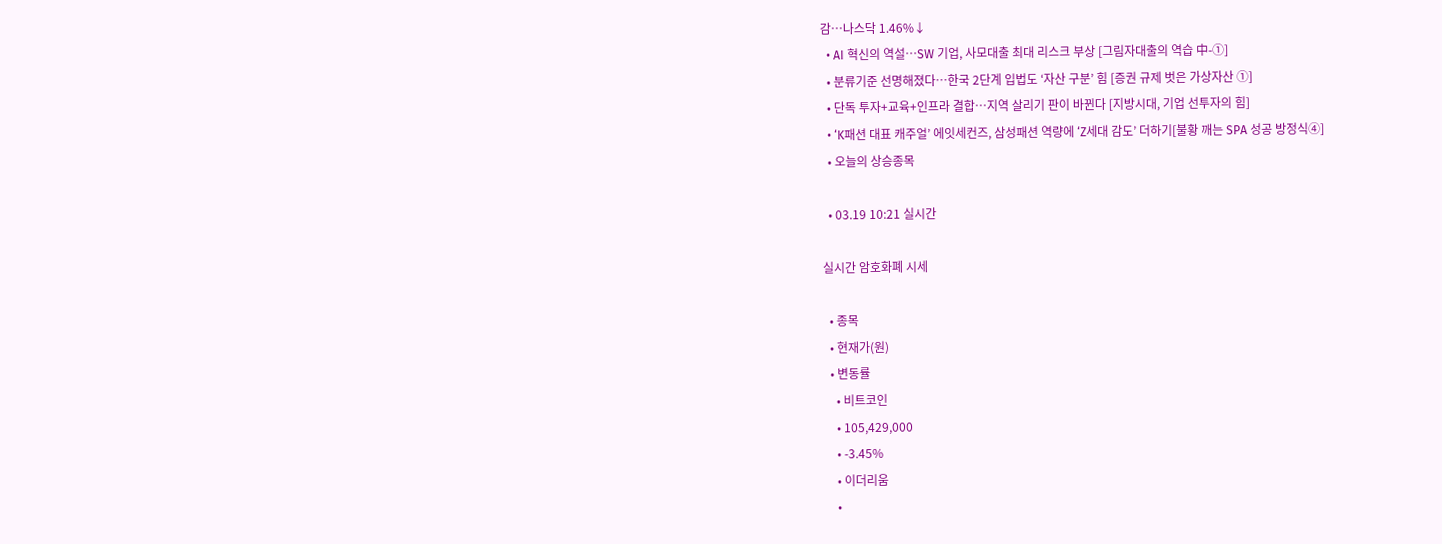감…나스닥 1.46%↓
  • AI 혁신의 역설…SW 기업, 사모대출 최대 리스크 부상 [그림자대출의 역습 中-①]
  • 분류기준 선명해졌다…한국 2단계 입법도 ‘자산 구분’ 힘 [증권 규제 벗은 가상자산 ①]
  • 단독 투자+교육+인프라 결합⋯지역 살리기 판이 바뀐다 [지방시대, 기업 선투자의 힘]
  • ‘K패션 대표 캐주얼’ 에잇세컨즈, 삼성패션 역량에 ‘Z세대 감도’ 더하기[불황 깨는 SPA 성공 방정식④]
  • 오늘의 상승종목

  • 03.19 10:21 실시간

실시간 암호화폐 시세

  • 종목
  • 현재가(원)
  • 변동률
    • 비트코인
    • 105,429,000
    • -3.45%
    • 이더리움
    •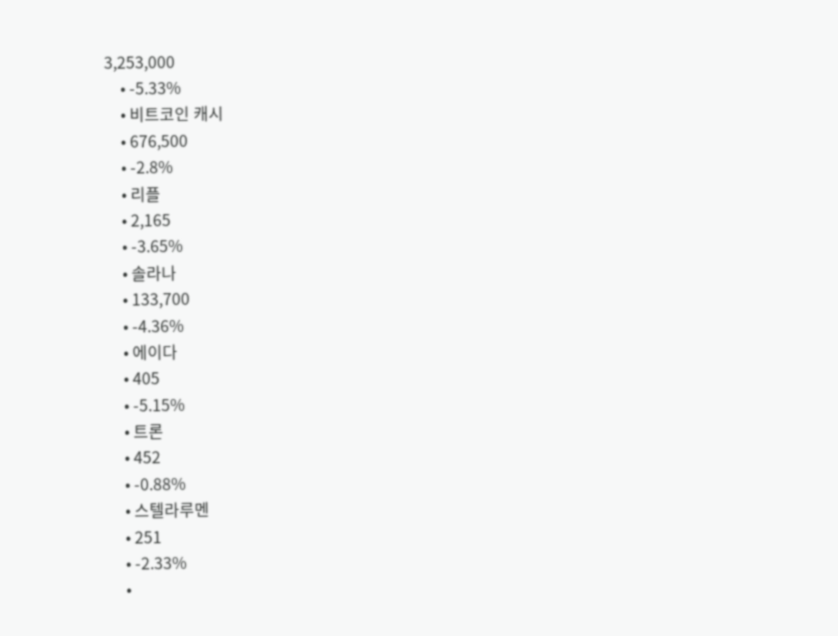3,253,000
    • -5.33%
    • 비트코인 캐시
    • 676,500
    • -2.8%
    • 리플
    • 2,165
    • -3.65%
    • 솔라나
    • 133,700
    • -4.36%
    • 에이다
    • 405
    • -5.15%
    • 트론
    • 452
    • -0.88%
    • 스텔라루멘
    • 251
    • -2.33%
    •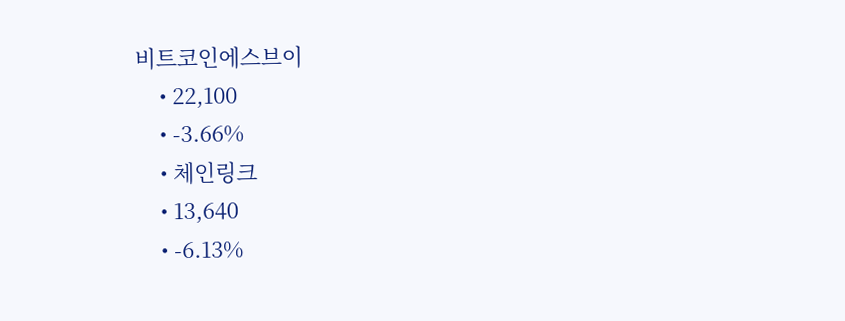비트코인에스브이
    • 22,100
    • -3.66%
    • 체인링크
    • 13,640
    • -6.13%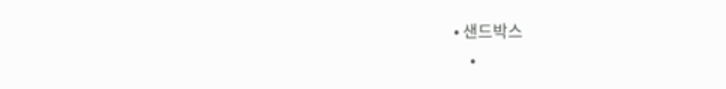• 샌드박스
    •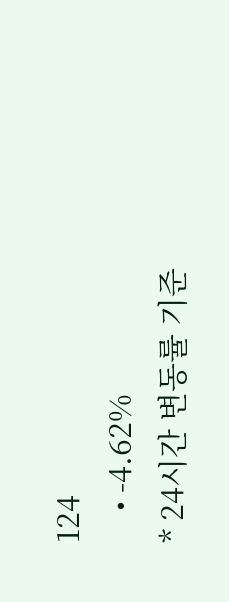124
    • -4.62%
* 24시간 변동률 기준